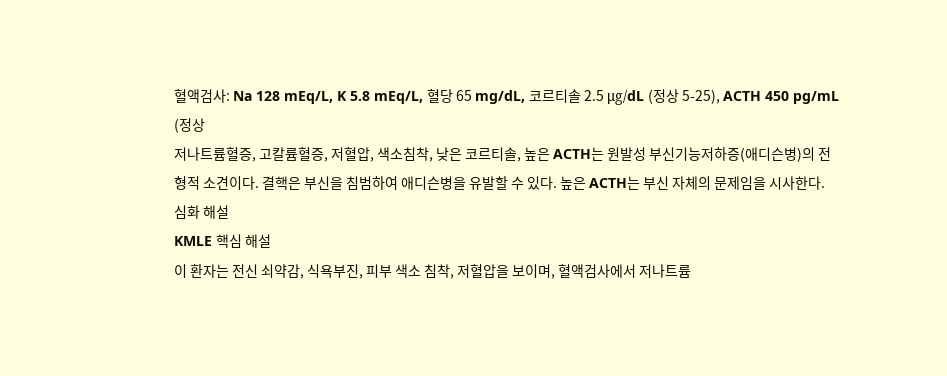혈액검사: Na 128 mEq/L, K 5.8 mEq/L, 혈당 65 mg/dL, 코르티솔 2.5 μg/dL (정상 5-25), ACTH 450 pg/mL (정상
저나트륨혈증, 고칼륨혈증, 저혈압, 색소침착, 낮은 코르티솔, 높은 ACTH는 원발성 부신기능저하증(애디슨병)의 전형적 소견이다. 결핵은 부신을 침범하여 애디슨병을 유발할 수 있다. 높은 ACTH는 부신 자체의 문제임을 시사한다.
심화 해설
KMLE 핵심 해설
이 환자는 전신 쇠약감, 식욕부진, 피부 색소 침착, 저혈압을 보이며, 혈액검사에서 저나트륨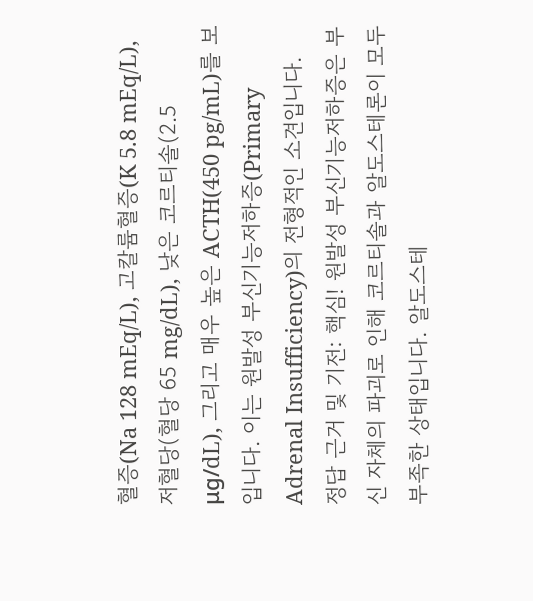혈증(Na 128 mEq/L), 고칼륨혈증(K 5.8 mEq/L), 저혈당(혈당 65 mg/dL), 낮은 코르티솔(2.5 μg/dL), 그리고 매우 높은 ACTH(450 pg/mL)를 보입니다. 이는 원발성 부신기능저하증(Primary Adrenal Insufficiency)의 전형적인 소견입니다.
정답 근거 및 기전: 핵심! 원발성 부신기능저하증은 부신 자체의 파괴로 인해 코르티솔과 알도스테론이 모두 부족한 상태입니다. 알도스테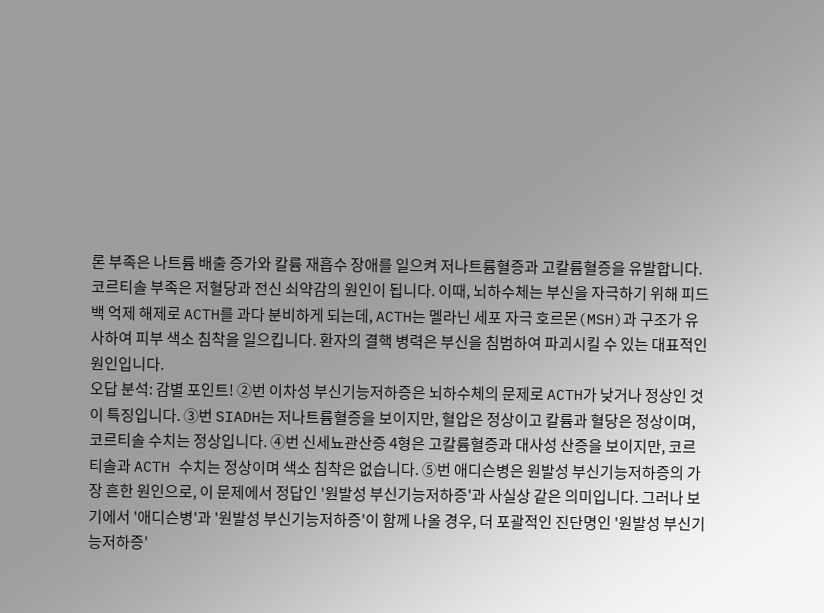론 부족은 나트륨 배출 증가와 칼륨 재흡수 장애를 일으켜 저나트륨혈증과 고칼륨혈증을 유발합니다. 코르티솔 부족은 저혈당과 전신 쇠약감의 원인이 됩니다. 이때, 뇌하수체는 부신을 자극하기 위해 피드백 억제 해제로 ACTH를 과다 분비하게 되는데, ACTH는 멜라닌 세포 자극 호르몬(MSH)과 구조가 유사하여 피부 색소 침착을 일으킵니다. 환자의 결핵 병력은 부신을 침범하여 파괴시킬 수 있는 대표적인 원인입니다.
오답 분석: 감별 포인트! ②번 이차성 부신기능저하증은 뇌하수체의 문제로 ACTH가 낮거나 정상인 것이 특징입니다. ③번 SIADH는 저나트륨혈증을 보이지만, 혈압은 정상이고 칼륨과 혈당은 정상이며, 코르티솔 수치는 정상입니다. ④번 신세뇨관산증 4형은 고칼륨혈증과 대사성 산증을 보이지만, 코르티솔과 ACTH 수치는 정상이며 색소 침착은 없습니다. ⑤번 애디슨병은 원발성 부신기능저하증의 가장 흔한 원인으로, 이 문제에서 정답인 '원발성 부신기능저하증'과 사실상 같은 의미입니다. 그러나 보기에서 '애디슨병'과 '원발성 부신기능저하증'이 함께 나올 경우, 더 포괄적인 진단명인 '원발성 부신기능저하증'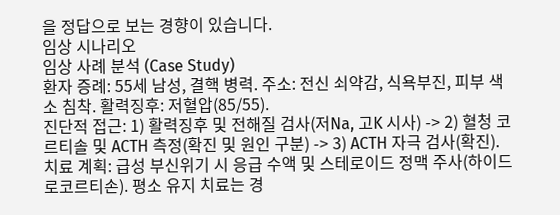을 정답으로 보는 경향이 있습니다.
임상 시나리오
임상 사례 분석 (Case Study)
환자 증례: 55세 남성, 결핵 병력. 주소: 전신 쇠약감, 식욕부진, 피부 색소 침착. 활력징후: 저혈압(85/55).
진단적 접근: 1) 활력징후 및 전해질 검사(저Na, 고K 시사) -> 2) 혈청 코르티솔 및 ACTH 측정(확진 및 원인 구분) -> 3) ACTH 자극 검사(확진).
치료 계획: 급성 부신위기 시 응급 수액 및 스테로이드 정맥 주사(하이드로코르티손). 평소 유지 치료는 경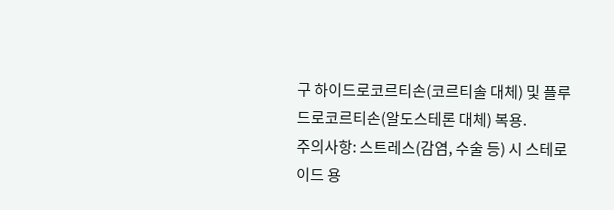구 하이드로코르티손(코르티솔 대체) 및 플루드로코르티손(알도스테론 대체) 복용.
주의사항: 스트레스(감염, 수술 등) 시 스테로이드 용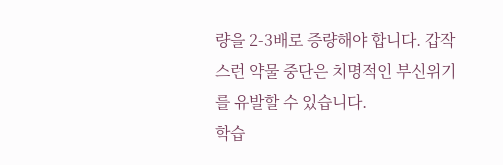량을 2-3배로 증량해야 합니다. 갑작스런 약물 중단은 치명적인 부신위기를 유발할 수 있습니다.
학습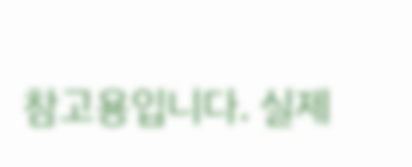참고용입니다. 실제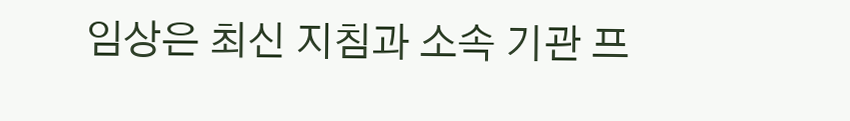임상은 최신 지침과 소속 기관 프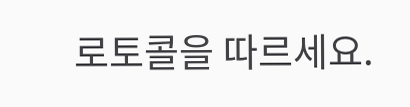로토콜을 따르세요.